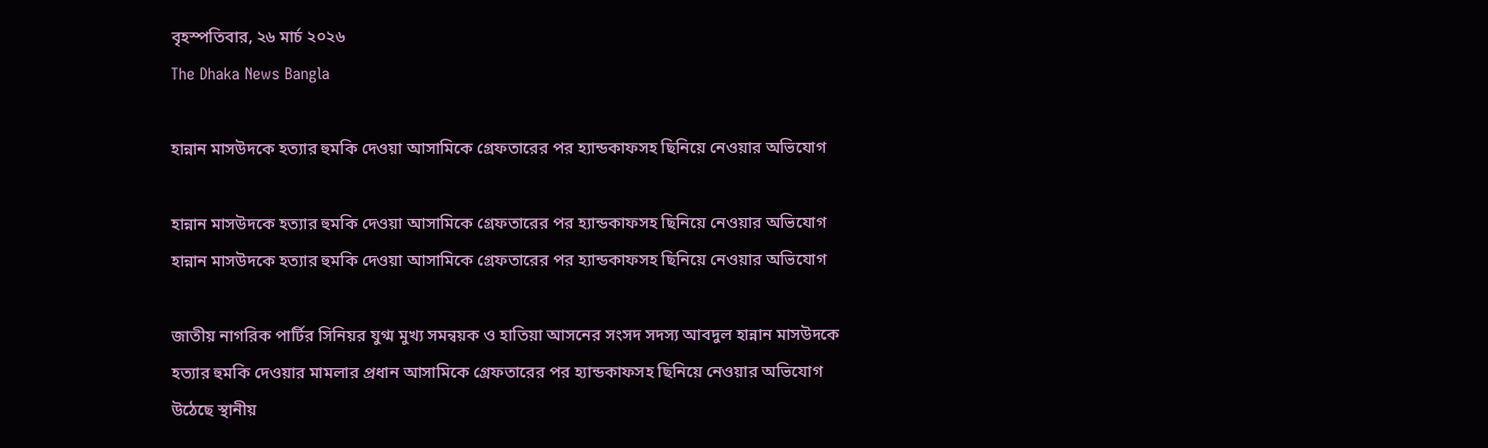বৃহস্পতিবার, ২৬ মার্চ ২০২৬
The Dhaka News Bangla

হান্নান মাসউদকে হত্যার হুমকি দেওয়া আসামিকে গ্রেফতারের পর হ্যান্ডকাফসহ ছিনিয়ে নেওয়ার অভিযোগ

হান্নান মাসউদকে হত্যার হুমকি দেওয়া আসামিকে গ্রেফতারের পর হ্যান্ডকাফসহ ছিনিয়ে নেওয়ার অভিযোগ
হান্নান মাসউদকে হত্যার হুমকি দেওয়া আসামিকে গ্রেফতারের পর হ্যান্ডকাফসহ ছিনিয়ে নেওয়ার অভিযোগ

জাতীয় নাগরিক পার্টির সিনিয়র যুগ্ম মুখ্য সমন্বয়ক ও হাতিয়া আসনের সংসদ সদস্য আবদুল হান্নান মাসউদকে হত্যার হুমকি দেওয়ার মামলার প্রধান আসামিকে গ্রেফতারের পর হ্যান্ডকাফসহ ছিনিয়ে নেওয়ার অভিযোগ উঠেছে স্থানীয়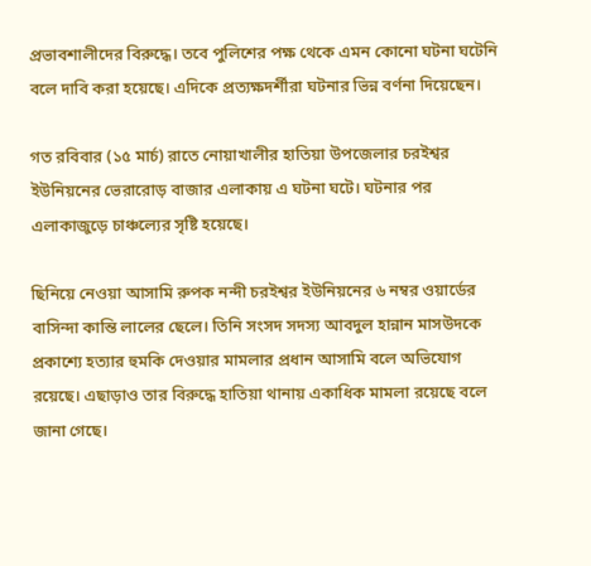প্রভাবশালীদের বিরুদ্ধে। তবে পুলিশের পক্ষ থেকে এমন কোনো ঘটনা ঘটেনি বলে দাবি করা হয়েছে। এদিকে প্রত্যক্ষদর্শীরা ঘটনার ভিন্ন বর্ণনা দিয়েছেন।

গত রবিবার (১৫ মার্চ) রাতে নোয়াখালীর হাতিয়া উপজেলার চরইশ্বর ইউনিয়নের ভেরারোড় বাজার এলাকায় এ ঘটনা ঘটে। ঘটনার পর এলাকাজুড়ে চাঞ্চল্যের সৃষ্টি হয়েছে।

ছিনিয়ে নেওয়া আসামি রুপক নন্দী চরইশ্বর ইউনিয়নের ৬ নম্বর ওয়ার্ডের বাসিন্দা কান্তি লালের ছেলে। তিনি সংসদ সদস্য আবদুল হান্নান মাসউদকে প্রকাশ্যে হত্যার হুমকি দেওয়ার মামলার প্রধান আসামি বলে অভিযোগ রয়েছে। এছাড়াও তার বিরুদ্ধে হাতিয়া থানায় একাধিক মামলা রয়েছে বলে জানা গেছে।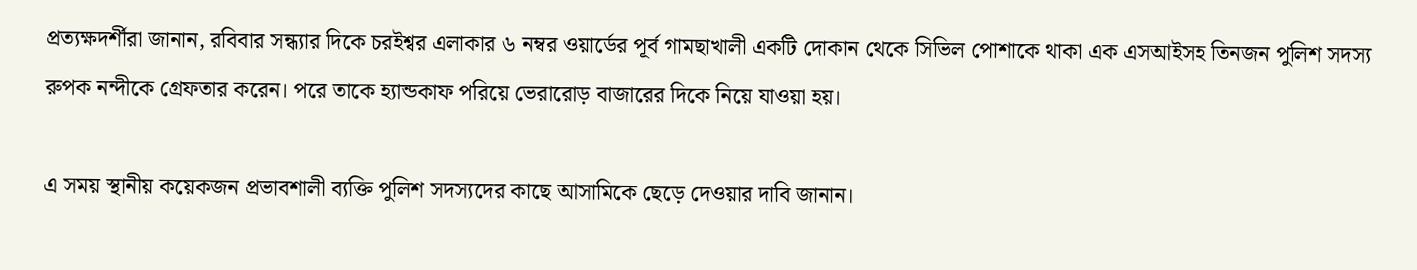প্রত্যক্ষদর্শীরা জানান, রবিবার সন্ধ্যার দিকে চরইশ্বর এলাকার ৬ নম্বর ওয়ার্ডের পূর্ব গামছাখালী একটি দোকান থেকে সিভিল পোশাকে থাকা এক এসআইসহ তিনজন পুলিশ সদস্য রুপক নন্দীকে গ্রেফতার করেন। পরে তাকে হ্যান্ডকাফ পরিয়ে ভেরারোড় বাজারের দিকে নিয়ে যাওয়া হয়।

এ সময় স্থানীয় কয়েকজন প্রভাবশালী ব্যক্তি পুলিশ সদস্যদের কাছে আসামিকে ছেড়ে দেওয়ার দাবি জানান।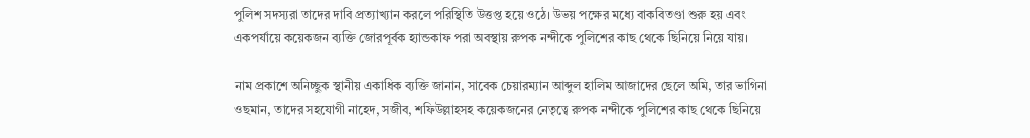পুলিশ সদস্যরা তাদের দাবি প্রত্যাখ্যান করলে পরিস্থিতি উত্তপ্ত হয়ে ওঠে। উভয় পক্ষের মধ্যে বাকবিতণ্ডা শুরু হয় এবং একপর্যায়ে কয়েকজন ব্যক্তি জোরপূর্বক হ্যান্ডকাফ পরা অবস্থায় রুপক নন্দীকে পুলিশের কাছ থেকে ছিনিয়ে নিয়ে যায়।

নাম প্রকাশে অনিচ্ছুক স্থানীয় একাধিক ব্যক্তি জানান, সাবেক চেয়ারম্যান আব্দুল হালিম আজাদের ছেলে অমি, তার ভাগিনা ওছমান, তাদের সহযোগী নাহেদ, সজীব, শফিউল্লাহসহ কয়েকজনের নেতৃত্বে রুপক নন্দীকে পুলিশের কাছ থেকে ছিনিয়ে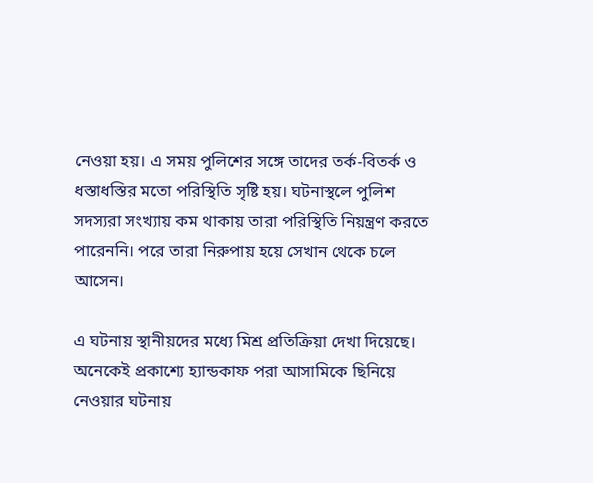নেওয়া হয়। এ সময় পুলিশের সঙ্গে তাদের তর্ক-বিতর্ক ও ধস্তাধস্তির মতো পরিস্থিতি সৃষ্টি হয়। ঘটনাস্থলে পুলিশ সদস্যরা সংখ্যায় কম থাকায় তারা পরিস্থিতি নিয়ন্ত্রণ করতে পারেননি। পরে তারা নিরুপায় হয়ে সেখান থেকে চলে আসেন।

এ ঘটনায় স্থানীয়দের মধ্যে মিশ্র প্রতিক্রিয়া দেখা দিয়েছে। অনেকেই প্রকাশ্যে হ্যান্ডকাফ পরা আসামিকে ছিনিয়ে নেওয়ার ঘটনায়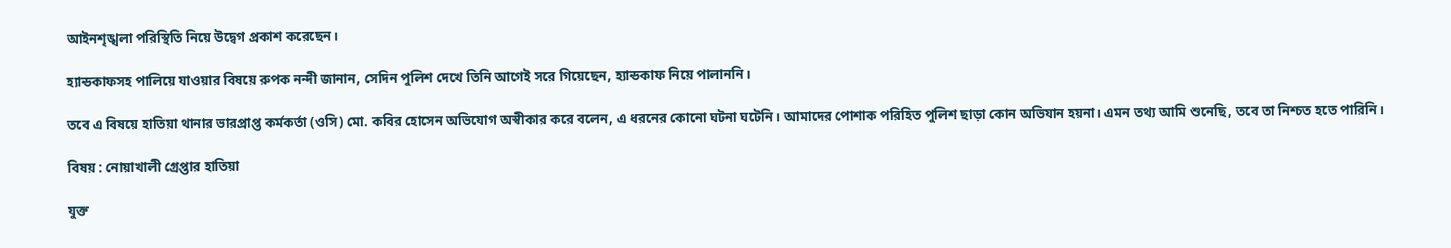আইনশৃঙ্খলা পরিস্থিতি নিয়ে উদ্বেগ প্রকাশ করেছেন।

হ্যান্ডকাফসহ পালিয়ে যাওয়ার বিষয়ে রুপক নন্দী জানান, সেদিন পুলিশ দেখে তিনি আগেই সরে গিয়েছেন, হ্যান্ডকাফ নিয়ে পালাননি।

তবে এ বিষয়ে হাতিয়া থানার ভারপ্রাপ্ত কর্মকর্তা (ওসি) মো. কবির হোসেন অভিযোগ অস্বীকার করে বলেন, এ ধরনের কোনো ঘটনা ঘটেনি। আমাদের পোশাক পরিহিত পুলিশ ছাড়া কোন অভিযান হয়না। এমন তথ্য আমি শুনেছি, তবে তা নিশ্চত হতে পারিনি।

বিষয় : নোয়াখালী গ্রেপ্তার হাতিয়া

যুক্ত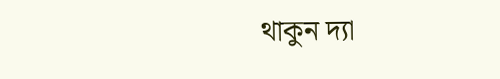থাকুন দ্যা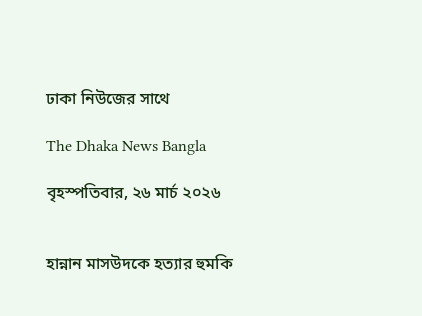ঢাকা নিউজের সাথে

The Dhaka News Bangla

বৃহস্পতিবার, ২৬ মার্চ ২০২৬


হান্নান মাসউদকে হত্যার হুমকি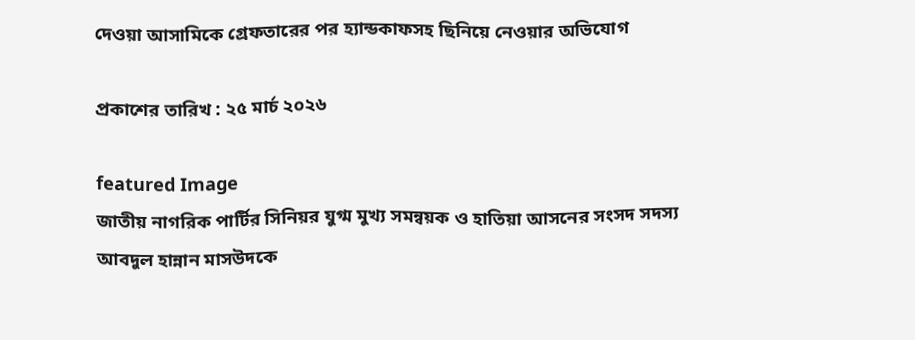দেওয়া আসামিকে গ্রেফতারের পর হ্যান্ডকাফসহ ছিনিয়ে নেওয়ার অভিযোগ

প্রকাশের তারিখ : ২৫ মার্চ ২০২৬

featured Image
জাতীয় নাগরিক পার্টির সিনিয়র যুগ্ম মুখ্য সমন্বয়ক ও হাতিয়া আসনের সংসদ সদস্য আবদুল হান্নান মাসউদকে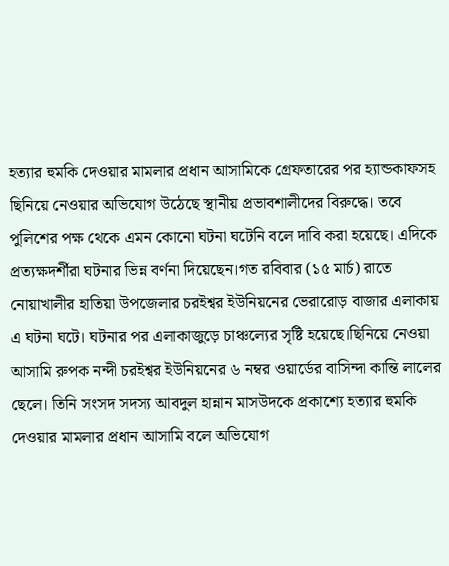হত্যার হুমকি দেওয়ার মামলার প্রধান আসামিকে গ্রেফতারের পর হ্যান্ডকাফসহ ছিনিয়ে নেওয়ার অভিযোগ উঠেছে স্থানীয় প্রভাবশালীদের বিরুদ্ধে। তবে পুলিশের পক্ষ থেকে এমন কোনো ঘটনা ঘটেনি বলে দাবি করা হয়েছে। এদিকে প্রত্যক্ষদর্শীরা ঘটনার ভিন্ন বর্ণনা দিয়েছেন।গত রবিবার (১৫ মার্চ) রাতে নোয়াখালীর হাতিয়া উপজেলার চরইশ্বর ইউনিয়নের ভেরারোড় বাজার এলাকায় এ ঘটনা ঘটে। ঘটনার পর এলাকাজুড়ে চাঞ্চল্যের সৃষ্টি হয়েছে।ছিনিয়ে নেওয়া আসামি রুপক নন্দী চরইশ্বর ইউনিয়নের ৬ নম্বর ওয়ার্ডের বাসিন্দা কান্তি লালের ছেলে। তিনি সংসদ সদস্য আবদুল হান্নান মাসউদকে প্রকাশ্যে হত্যার হুমকি দেওয়ার মামলার প্রধান আসামি বলে অভিযোগ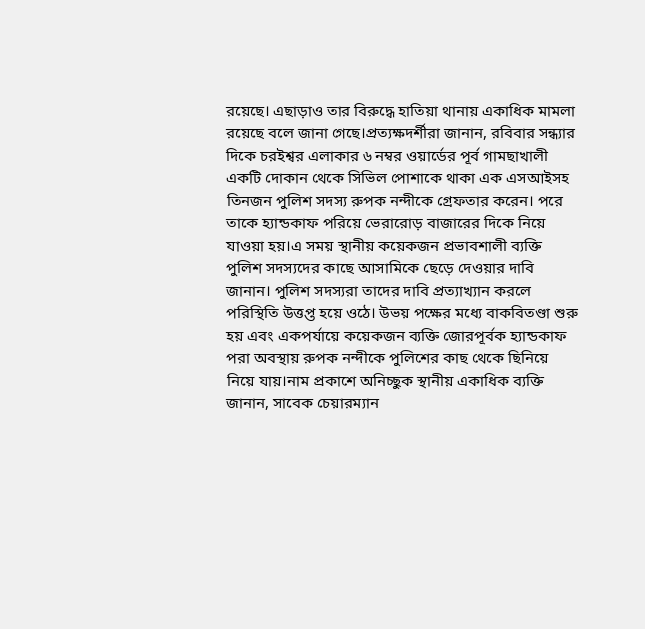রয়েছে। এছাড়াও তার বিরুদ্ধে হাতিয়া থানায় একাধিক মামলা রয়েছে বলে জানা গেছে।প্রত্যক্ষদর্শীরা জানান, রবিবার সন্ধ্যার দিকে চরইশ্বর এলাকার ৬ নম্বর ওয়ার্ডের পূর্ব গামছাখালী একটি দোকান থেকে সিভিল পোশাকে থাকা এক এসআইসহ তিনজন পুলিশ সদস্য রুপক নন্দীকে গ্রেফতার করেন। পরে তাকে হ্যান্ডকাফ পরিয়ে ভেরারোড় বাজারের দিকে নিয়ে যাওয়া হয়।এ সময় স্থানীয় কয়েকজন প্রভাবশালী ব্যক্তি পুলিশ সদস্যদের কাছে আসামিকে ছেড়ে দেওয়ার দাবি জানান। পুলিশ সদস্যরা তাদের দাবি প্রত্যাখ্যান করলে পরিস্থিতি উত্তপ্ত হয়ে ওঠে। উভয় পক্ষের মধ্যে বাকবিতণ্ডা শুরু হয় এবং একপর্যায়ে কয়েকজন ব্যক্তি জোরপূর্বক হ্যান্ডকাফ পরা অবস্থায় রুপক নন্দীকে পুলিশের কাছ থেকে ছিনিয়ে নিয়ে যায়।নাম প্রকাশে অনিচ্ছুক স্থানীয় একাধিক ব্যক্তি জানান, সাবেক চেয়ারম্যান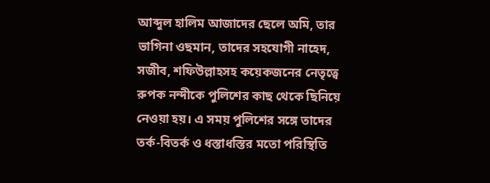আব্দুল হালিম আজাদের ছেলে অমি, তার ভাগিনা ওছমান, তাদের সহযোগী নাহেদ, সজীব, শফিউল্লাহসহ কয়েকজনের নেতৃত্বে রুপক নন্দীকে পুলিশের কাছ থেকে ছিনিয়ে নেওয়া হয়। এ সময় পুলিশের সঙ্গে তাদের তর্ক-বিতর্ক ও ধস্তাধস্তির মতো পরিস্থিতি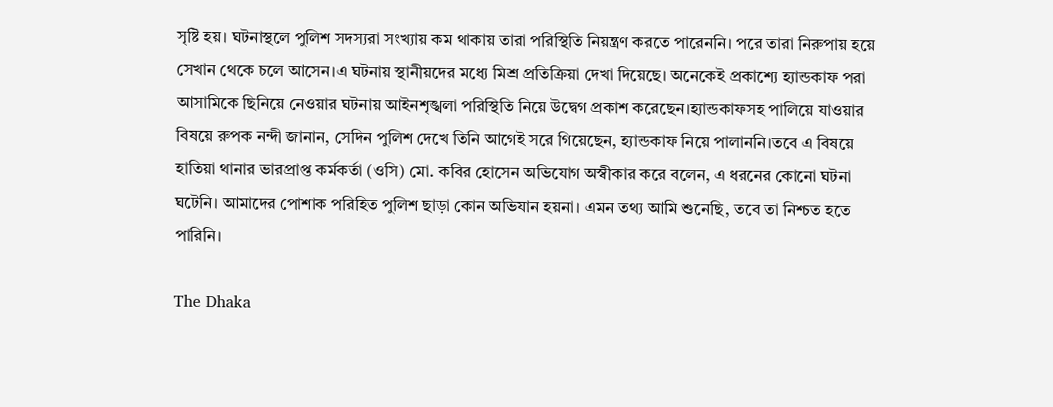সৃষ্টি হয়। ঘটনাস্থলে পুলিশ সদস্যরা সংখ্যায় কম থাকায় তারা পরিস্থিতি নিয়ন্ত্রণ করতে পারেননি। পরে তারা নিরুপায় হয়ে সেখান থেকে চলে আসেন।এ ঘটনায় স্থানীয়দের মধ্যে মিশ্র প্রতিক্রিয়া দেখা দিয়েছে। অনেকেই প্রকাশ্যে হ্যান্ডকাফ পরা আসামিকে ছিনিয়ে নেওয়ার ঘটনায় আইনশৃঙ্খলা পরিস্থিতি নিয়ে উদ্বেগ প্রকাশ করেছেন।হ্যান্ডকাফসহ পালিয়ে যাওয়ার বিষয়ে রুপক নন্দী জানান, সেদিন পুলিশ দেখে তিনি আগেই সরে গিয়েছেন, হ্যান্ডকাফ নিয়ে পালাননি।তবে এ বিষয়ে হাতিয়া থানার ভারপ্রাপ্ত কর্মকর্তা (ওসি) মো. কবির হোসেন অভিযোগ অস্বীকার করে বলেন, এ ধরনের কোনো ঘটনা ঘটেনি। আমাদের পোশাক পরিহিত পুলিশ ছাড়া কোন অভিযান হয়না। এমন তথ্য আমি শুনেছি, তবে তা নিশ্চত হতে পারিনি।

The Dhaka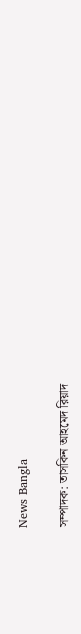News Bangla

সম্পাদক: তাসকিন আহমেদ রিয়াদ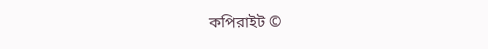কপিরাইট ©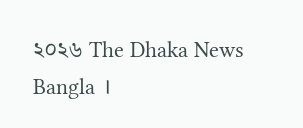২০২৬ The Dhaka News Bangla ।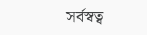সর্বস্বত্ব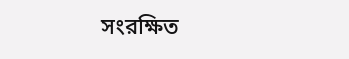সংরক্ষিত